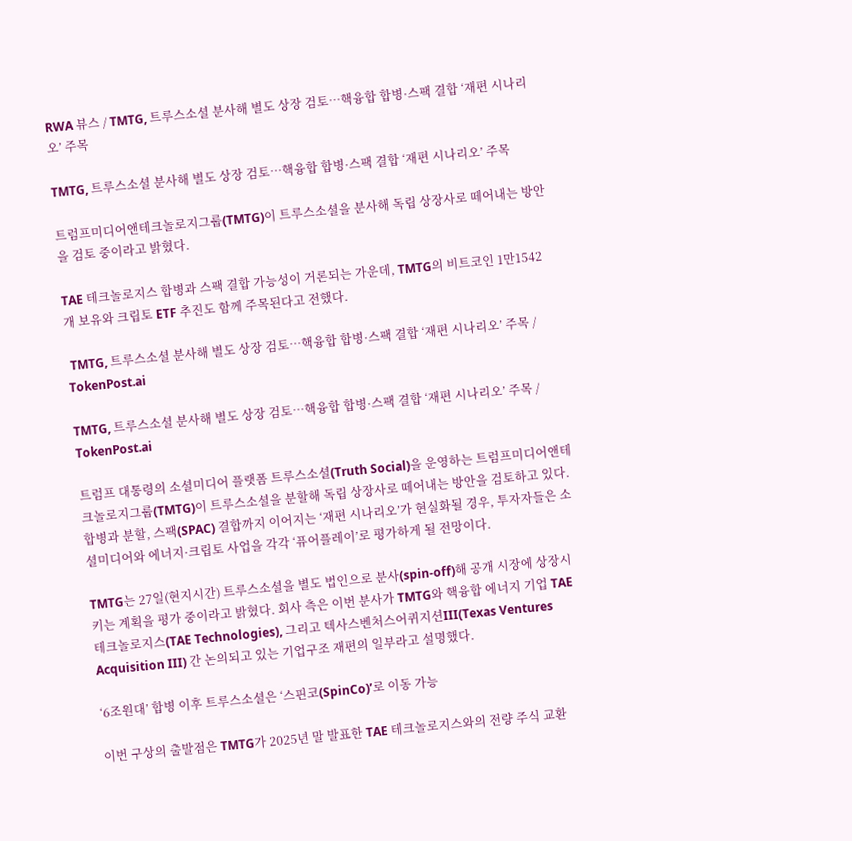RWA 뷰스 / TMTG, 트루스소셜 분사해 별도 상장 검토…핵융합 합병·스팩 결합 ‘재편 시나리오’ 주목

TMTG, 트루스소셜 분사해 별도 상장 검토…핵융합 합병·스팩 결합 ‘재편 시나리오’ 주목

트럼프미디어앤테크놀로지그룹(TMTG)이 트루스소셜을 분사해 독립 상장사로 떼어내는 방안을 검토 중이라고 밝혔다.

TAE 테크놀로지스 합병과 스팩 결합 가능성이 거론되는 가운데, TMTG의 비트코인 1만1542개 보유와 크립토 ETF 추진도 함께 주목된다고 전했다.

 TMTG, 트루스소셜 분사해 별도 상장 검토…핵융합 합병·스팩 결합 ‘재편 시나리오’ 주목 / TokenPost.ai

TMTG, 트루스소셜 분사해 별도 상장 검토…핵융합 합병·스팩 결합 ‘재편 시나리오’ 주목 / TokenPost.ai

트럼프 대통령의 소셜미디어 플랫폼 트루스소셜(Truth Social)을 운영하는 트럼프미디어앤테크놀로지그룹(TMTG)이 트루스소셜을 분할해 독립 상장사로 떼어내는 방안을 검토하고 있다. 합병과 분할, 스팩(SPAC) 결합까지 이어지는 ‘재편 시나리오’가 현실화될 경우, 투자자들은 소셜미디어와 에너지·크립토 사업을 각각 ‘퓨어플레이’로 평가하게 될 전망이다.

TMTG는 27일(현지시간) 트루스소셜을 별도 법인으로 분사(spin-off)해 공개 시장에 상장시키는 계획을 평가 중이라고 밝혔다. 회사 측은 이번 분사가 TMTG와 핵융합 에너지 기업 TAE 테크놀로지스(TAE Technologies), 그리고 텍사스벤처스어퀴지션III(Texas Ventures Acquisition III) 간 논의되고 있는 기업구조 재편의 일부라고 설명했다.

‘6조원대’ 합병 이후 트루스소셜은 ‘스핀코(SpinCo)’로 이동 가능

이번 구상의 출발점은 TMTG가 2025년 말 발표한 TAE 테크놀로지스와의 전량 주식 교환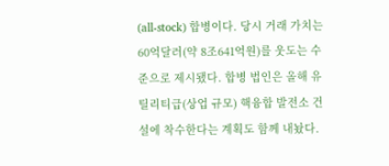(all-stock) 합병이다. 당시 거래 가치는 60억달러(약 8조641억원)를 웃도는 수준으로 제시됐다. 합병 법인은 올해 유틸리티급(상업 규모) 핵융합 발전소 건설에 착수한다는 계획도 함께 내놨다.